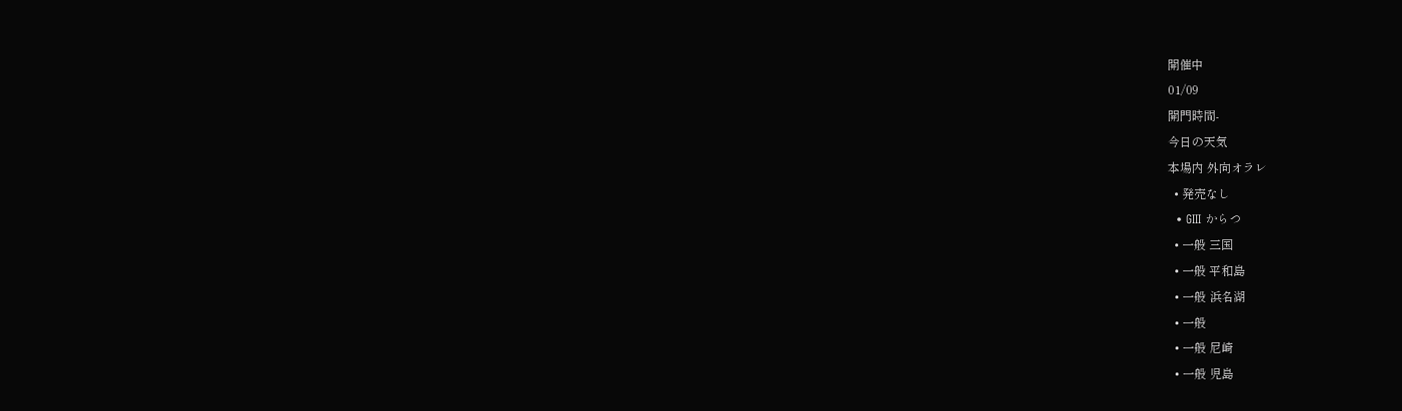開催中
01/09
開門時間-
今日の天気
本場内 外向オラレ
  • 発売なし
  • GⅢ からつ
  • 一般 三国
  • 一般 平和島
  • 一般 浜名湖
  • 一般
  • 一般 尼崎
  • 一般 児島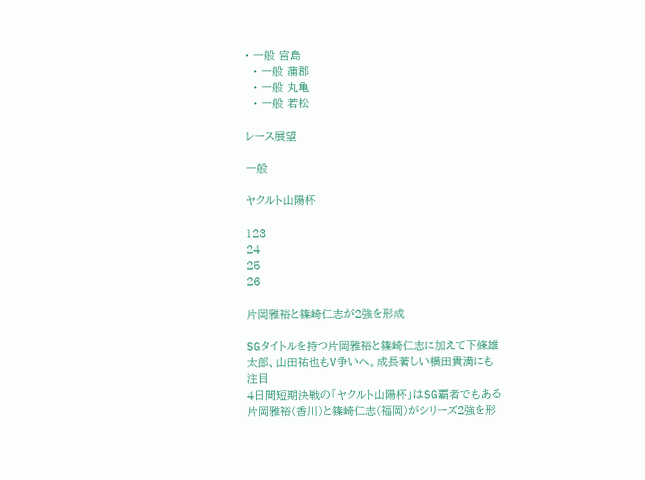• 一般 宮島
  • 一般 蒲郡
  • 一般 丸亀
  • 一般 若松

レース展望

一般

ヤクルト山陽杯

123
24
25
26

片岡雅裕と篠崎仁志が2強を形成

SGタイトルを持つ片岡雅裕と篠崎仁志に加えて下條雄太郎、山田祐也もV争いへ。成長著しい横田貴満にも注目
4日間短期決戦の「ヤクルト山陽杯」はSG覇者でもある片岡雅裕(香川)と篠崎仁志(福岡)がシリーズ2強を形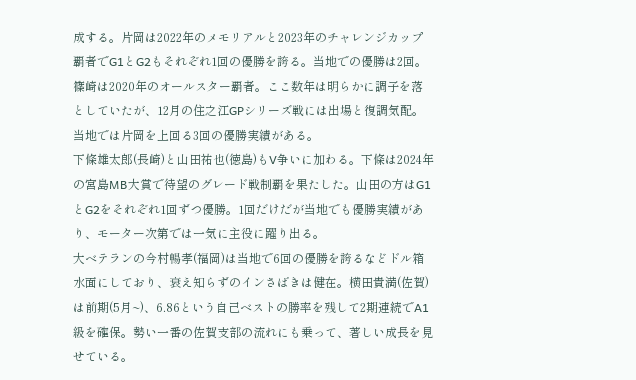成する。片岡は2022年のメモリアルと2023年のチャレンジカップ覇者でG1とG2もそれぞれ1回の優勝を誇る。当地での優勝は2回。篠崎は2020年のオールスター覇者。ここ数年は明らかに調子を落としていたが、12月の住之江GPシリーズ戦には出場と復調気配。当地では片岡を上回る3回の優勝実績がある。
下條雄太郎(長崎)と山田祐也(徳島)もV争いに加わる。下條は2024年の宮島MB大賞で待望のグレード戦制覇を果たした。山田の方はG1とG2をそれぞれ1回ずつ優勝。1回だけだが当地でも優勝実績があり、モーター次第では一気に主役に躍り出る。
大ベテランの今村暢孝(福岡)は当地で6回の優勝を誇るなどドル箱水面にしており、衰え知らずのインさばきは健在。横田貴満(佐賀)は前期(5月~)、6.86という自己ベストの勝率を残して2期連続でA1級を確保。勢い一番の佐賀支部の流れにも乗って、著しい成長を見せている。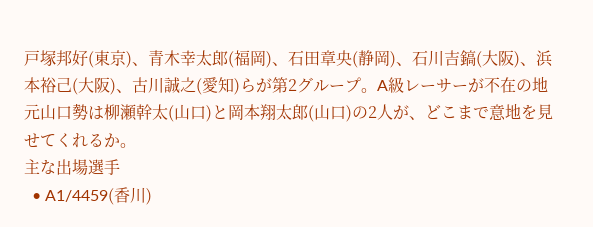戸塚邦好(東京)、青木幸太郎(福岡)、石田章央(静岡)、石川吉鎬(大阪)、浜本裕己(大阪)、古川誠之(愛知)らが第2グループ。A級レーサーが不在の地元山口勢は柳瀬幹太(山口)と岡本翔太郎(山口)の2人が、どこまで意地を見せてくれるか。
主な出場選手
  • A1/4459(香川)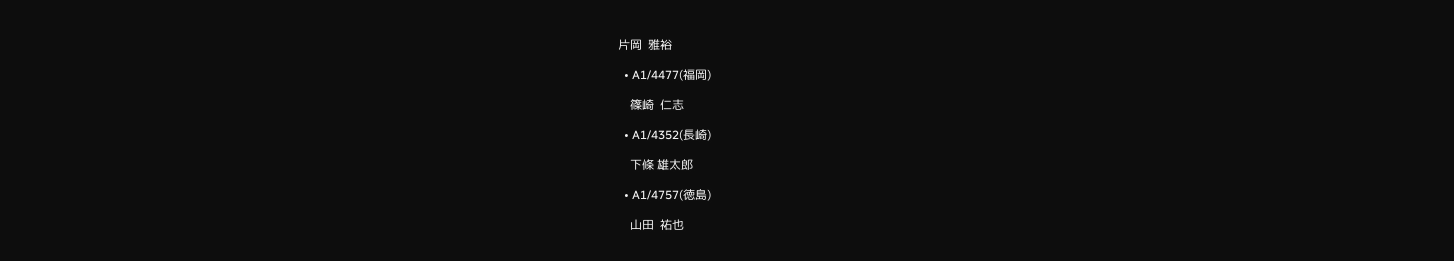片岡  雅裕

  • A1/4477(福岡)

    篠崎  仁志

  • A1/4352(長崎)

    下條 雄太郎

  • A1/4757(徳島)

    山田  祐也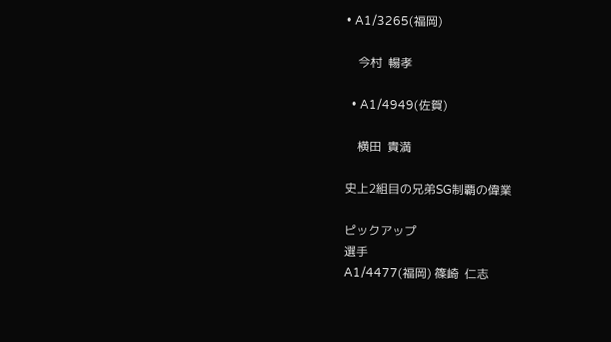• A1/3265(福岡)

    今村  暢孝

  • A1/4949(佐賀)

    横田  貴満

史上2組目の兄弟SG制覇の偉業

ピックアップ
選手
A1/4477(福岡) 篠崎  仁志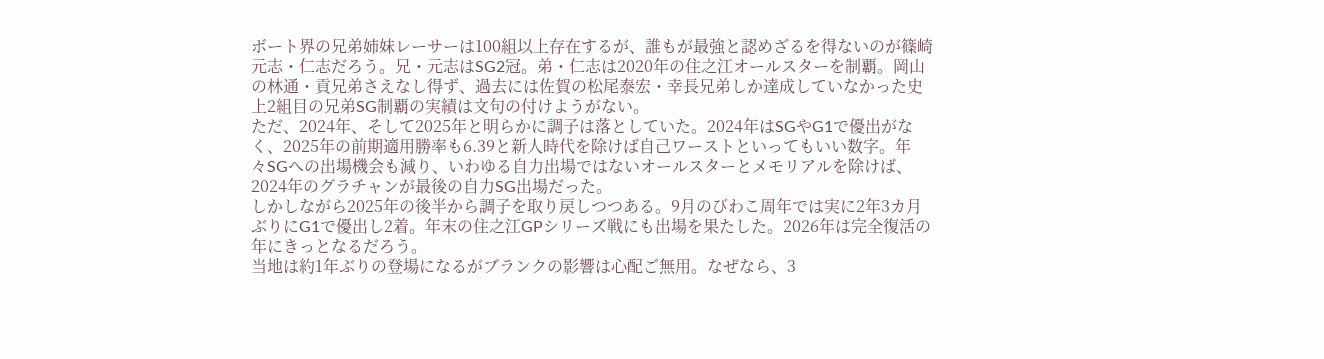ボート界の兄弟姉妹レーサーは100組以上存在するが、誰もが最強と認めざるを得ないのが篠崎元志・仁志だろう。兄・元志はSG2冠。弟・仁志は2020年の住之江オールスターを制覇。岡山の林通・貢兄弟さえなし得ず、過去には佐賀の松尾泰宏・幸長兄弟しか達成していなかった史上2組目の兄弟SG制覇の実績は文句の付けようがない。
ただ、2024年、そして2025年と明らかに調子は落としていた。2024年はSGやG1で優出がなく、2025年の前期適用勝率も6.39と新人時代を除けば自己ワーストといってもいい数字。年々SGへの出場機会も減り、いわゆる自力出場ではないオールスターとメモリアルを除けば、2024年のグラチャンが最後の自力SG出場だった。
しかしながら2025年の後半から調子を取り戻しつつある。9月のびわこ周年では実に2年3カ月ぶりにG1で優出し2着。年末の住之江GPシリーズ戦にも出場を果たした。2026年は完全復活の年にきっとなるだろう。
当地は約1年ぶりの登場になるがブランクの影響は心配ご無用。なぜなら、3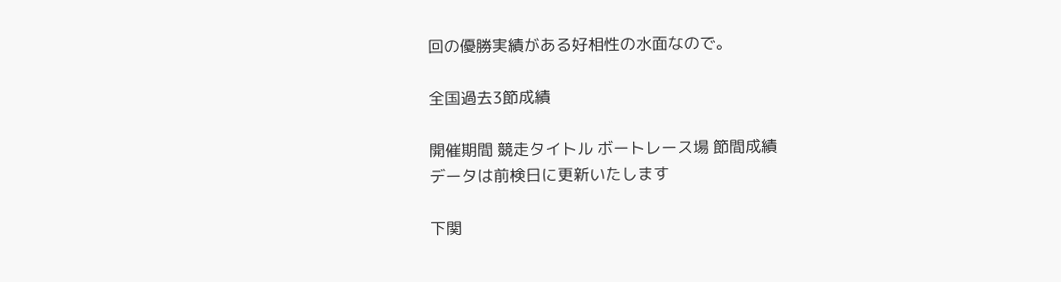回の優勝実績がある好相性の水面なので。

全国過去3節成績

開催期間 競走タイトル ボートレース場 節間成績
データは前検日に更新いたします

下関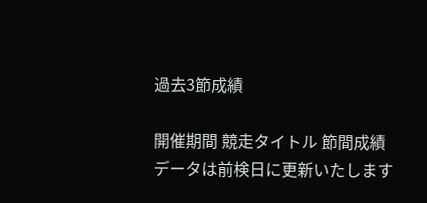過去3節成績

開催期間 競走タイトル 節間成績
データは前検日に更新いたします